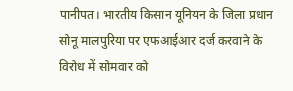पानीपत। भारतीय किसान यूनियन के जिला प्रधान सोनू मालपुरिया पर एफआईआर दर्ज करवाने के विरोध में सोमवार को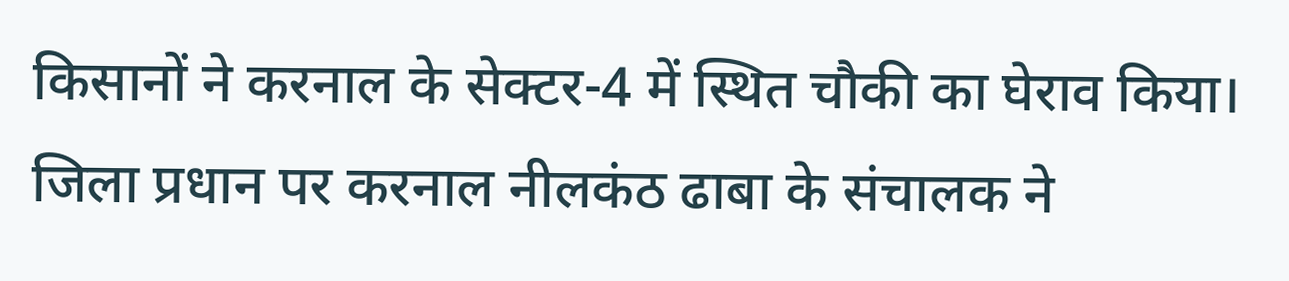किसानों ने करनाल के सेक्टर-4 में स्थित चौकी का घेराव किया। जिला प्रधान पर करनाल नीलकंठ ढाबा के संचालक ने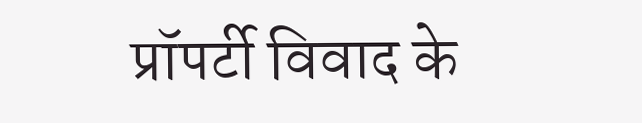प्रॉपर्टी विवाद के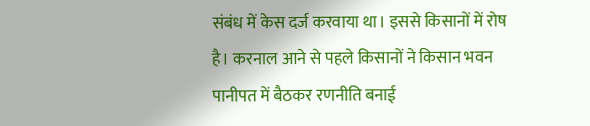संबंध में केस दर्ज करवाया था। इससे किसानों में रोष है। करनाल आने से पहले किसानों ने किसान भवन पानीपत में बैठकर रणनीति बनाई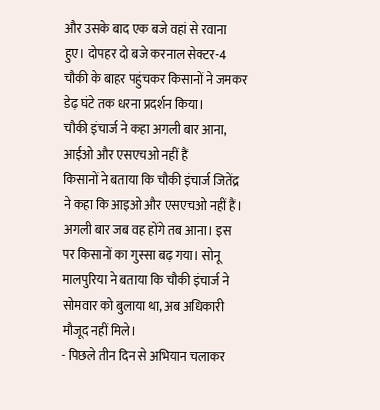और उसके बाद एक बजे वहां से रवाना हुए। दोपहर दो बजे करनाल सेक्टर-4 चौकी के बाहर पहुंचकर किसानों ने जमकर डेढ़ घंटे तक धरना प्रदर्शन किया।
चौकी इंचार्ज ने कहा अगली बार आना, आईओ और एसएचओ नहीं हैं
किसानों ने बताया कि चौकी इंचार्ज जितेंद्र ने कहा कि आइओ और एसएचओ नहीं हैं। अगली बार जब वह होंगे तब आना। इस पर किसानों का गुस्सा बढ़ गया। सोनू मालपुरिया ने बताया कि चौकी इंचार्ज ने सोमवार को बुलाया था, अब अधिकारी मौजूद नहीं मिले।
- पिछले तीन दिन से अभियान चलाकर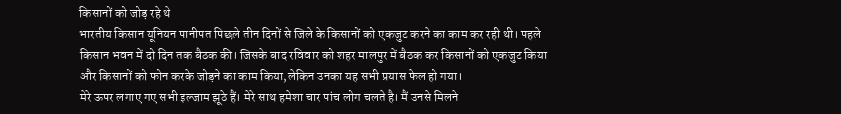किसानों को जोड़ रहे थे
भारतीय किसान यूनियन पानीपत पिछले तीन दिनों से जिले के किसानों को एकजुट करने का काम कर रही थी। पहले किसान भवन में दो दिन तक बैठक की। जिसके बाद रविवार को शहर मालपुर में बैठक कर किसानों को एकजुट किया और किसानों को फोन करके जोड़ने का काम किया,लेकिन उनका यह सभी प्रयास फेल हो गया।
मेरे ऊपर लगाए गए सभी इल्जाम झूठे हैं। मेरे साथ हमेशा चार पांच लोग चलते है। मैं उनसे मिलने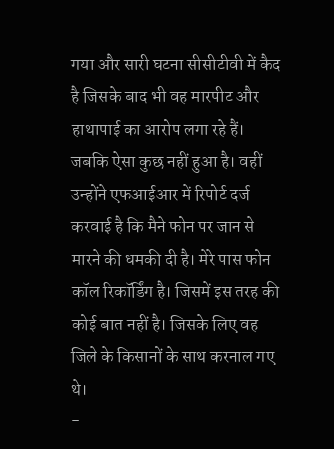गया और सारी घटना सीसीटीवी में कैद है जिसके बाद भी वह मारपीट और हाथापाई का आरोप लगा रहे हैं। जबकि ऐसा कुछ नहीं हुआ है। वहीं उन्होंने एफआईआर में रिपोर्ट दर्ज करवाई है कि मैने फोन पर जान से मारने की धमकी दी है। मेरे पास फोन कॉल रिकॉर्डिंग है। जिसमें इस तरह की कोई बात नहीं है। जिसके लिए वह जिले के किसानों के साथ करनाल गए थे।
-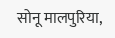सोनू मालपुरिया,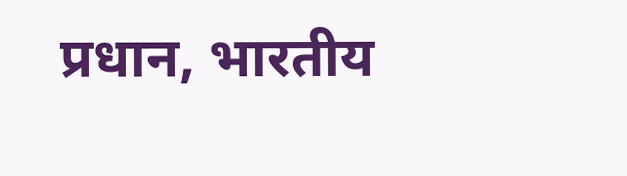प्रधान, भारतीय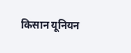किसान यूनियन